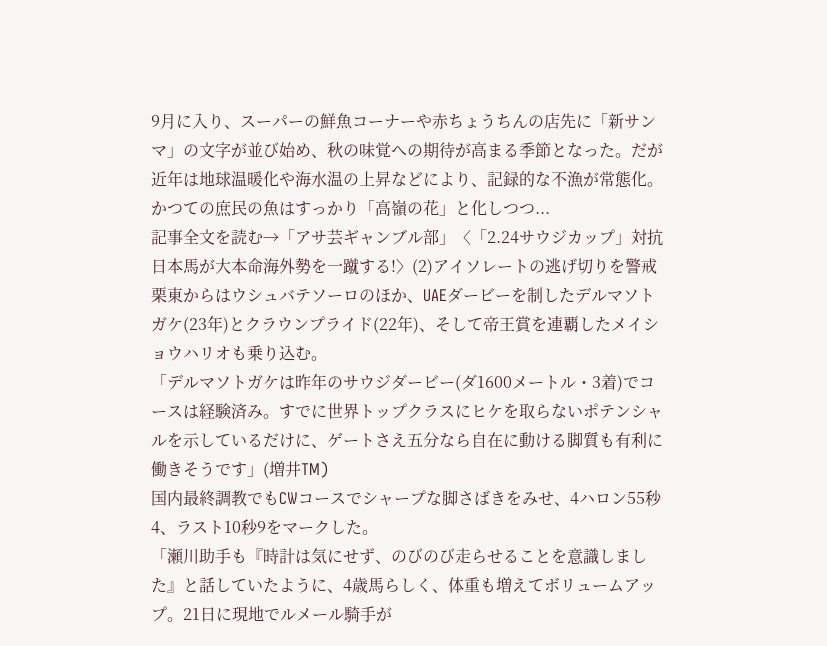9月に入り、スーパーの鮮魚コーナーや赤ちょうちんの店先に「新サンマ」の文字が並び始め、秋の味覚への期待が高まる季節となった。だが近年は地球温暖化や海水温の上昇などにより、記録的な不漁が常態化。かつての庶民の魚はすっかり「高嶺の花」と化しつつ...
記事全文を読む→「アサ芸ギャンブル部」〈「2.24サウジカップ」対抗日本馬が大本命海外勢を一蹴する!〉(2)アイソレートの逃げ切りを警戒
栗東からはウシュバテソーロのほか、UAEダービーを制したデルマソトガケ(23年)とクラウンプライド(22年)、そして帝王賞を連覇したメイショウハリオも乗り込む。
「デルマソトガケは昨年のサウジダービー(ダ1600メートル・3着)でコースは経験済み。すでに世界トップクラスにヒケを取らないポテンシャルを示しているだけに、ゲートさえ五分なら自在に動ける脚質も有利に働きそうです」(増井TM)
国内最終調教でもCWコースでシャープな脚さばきをみせ、4ハロン55秒4、ラスト10秒9をマークした。
「瀬川助手も『時計は気にせず、のびのび走らせることを意識しました』と話していたように、4歳馬らしく、体重も増えてボリュームアップ。21日に現地でルメール騎手が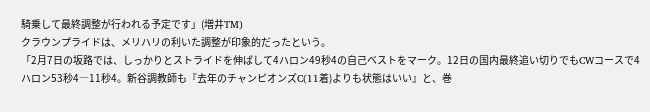騎乗して最終調整が行われる予定です」(増井TM)
クラウンプライドは、メリハリの利いた調整が印象的だったという。
「2月7日の坂路では、しっかりとストライドを伸ばして4ハロン49秒4の自己ベストをマーク。12日の国内最終追い切りでもCWコースで4ハロン53秒4―11秒4。新谷調教師も『去年のチャンピオンズC(11着)よりも状態はいい』と、巻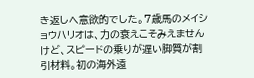き返しへ意欲的でした。7歳馬のメイショウハリオは、力の衰えこそみえませんけど、スピードの乗りが遅い脚質が割引材料。初の海外遠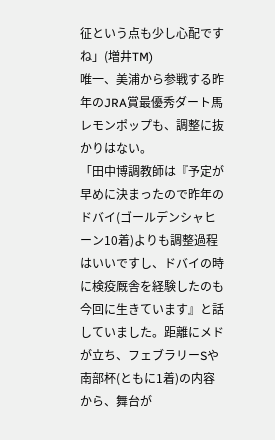征という点も少し心配ですね」(増井TM)
唯一、美浦から参戦する昨年のJRA賞最優秀ダート馬レモンポップも、調整に抜かりはない。
「田中博調教師は『予定が早めに決まったので昨年のドバイ(ゴールデンシャヒーン10着)よりも調整過程はいいですし、ドバイの時に検疫厩舎を経験したのも今回に生きています』と話していました。距離にメドが立ち、フェブラリーSや南部杯(ともに1着)の内容から、舞台が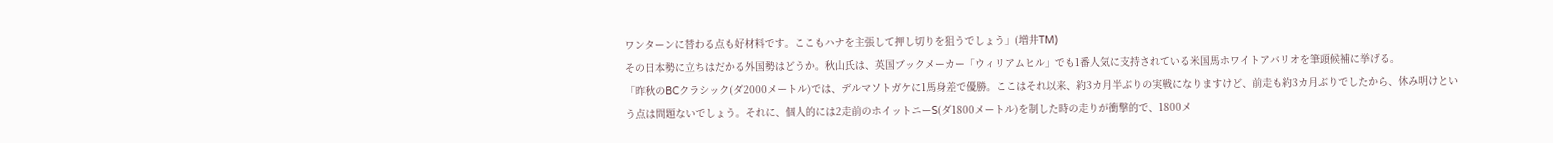ワンターンに替わる点も好材料です。ここもハナを主張して押し切りを狙うでしょう」(増井TM)
その日本勢に立ちはだかる外国勢はどうか。秋山氏は、英国ブックメーカー「ウィリアムヒル」でも1番人気に支持されている米国馬ホワイトアバリオを筆頭候補に挙げる。
「昨秋のBCクラシック(ダ2000メートル)では、デルマソトガケに1馬身差で優勝。ここはそれ以来、約3カ月半ぶりの実戦になりますけど、前走も約3カ月ぶりでしたから、休み明けという点は問題ないでしょう。それに、個人的には2走前のホイットニーS(ダ1800メートル)を制した時の走りが衝撃的で、1800メ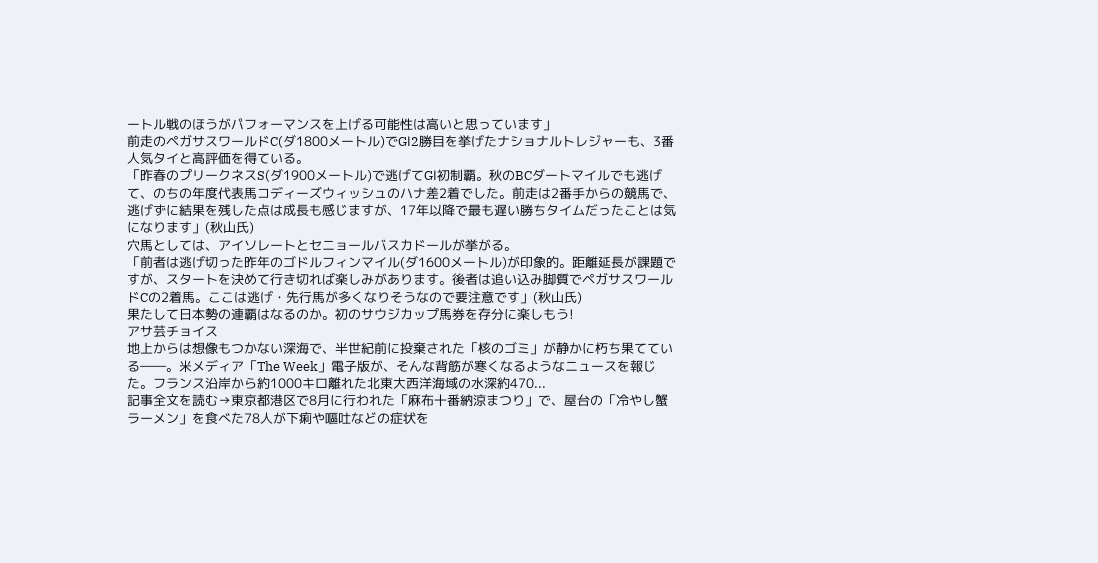ートル戦のほうがパフォーマンスを上げる可能性は高いと思っています」
前走のペガサスワールドC(ダ1800メートル)でGⅠ2勝目を挙げたナショナルトレジャーも、3番人気タイと高評価を得ている。
「昨春のプリークネスS(ダ1900メートル)で逃げてGⅠ初制覇。秋のBCダートマイルでも逃げて、のちの年度代表馬コディーズウィッシュのハナ差2着でした。前走は2番手からの競馬で、逃げずに結果を残した点は成長も感じますが、17年以降で最も遅い勝ちタイムだったことは気になります」(秋山氏)
穴馬としては、アイソレートとセニョールバスカドールが挙がる。
「前者は逃げ切った昨年のゴドルフィンマイル(ダ1600メートル)が印象的。距離延長が課題ですが、スタートを決めて行き切れば楽しみがあります。後者は追い込み脚質でペガサスワールドCの2着馬。ここは逃げ・先行馬が多くなりそうなので要注意です」(秋山氏)
果たして日本勢の連覇はなるのか。初のサウジカップ馬券を存分に楽しもう!
アサ芸チョイス
地上からは想像もつかない深海で、半世紀前に投棄された「核のゴミ」が静かに朽ち果てている――。米メディア「The Week」電子版が、そんな背筋が寒くなるようなニュースを報じた。フランス沿岸から約1000キロ離れた北東大西洋海域の水深約470...
記事全文を読む→東京都港区で8月に行われた「麻布十番納涼まつり」で、屋台の「冷やし蟹ラーメン」を食べた78人が下痢や嘔吐などの症状を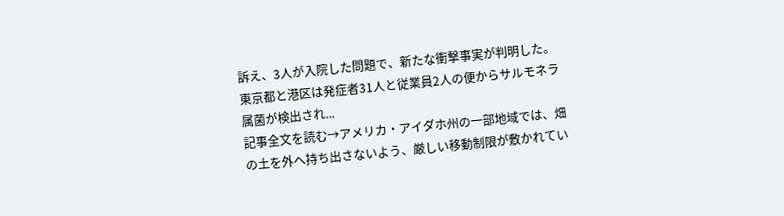訴え、3人が入院した問題で、新たな衝撃事実が判明した。東京都と港区は発症者31人と従業員2人の便からサルモネラ属菌が検出され...
記事全文を読む→アメリカ・アイダホ州の一部地域では、畑の土を外へ持ち出さないよう、厳しい移動制限が敷かれてい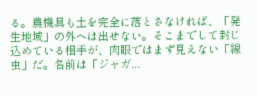る。農機具も土を完全に落とさなければ、「発生地域」の外へは出せない。そこまでして封じ込めている相手が、肉眼ではまず見えない「線虫」だ。名前は「ジャガ...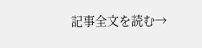記事全文を読む→